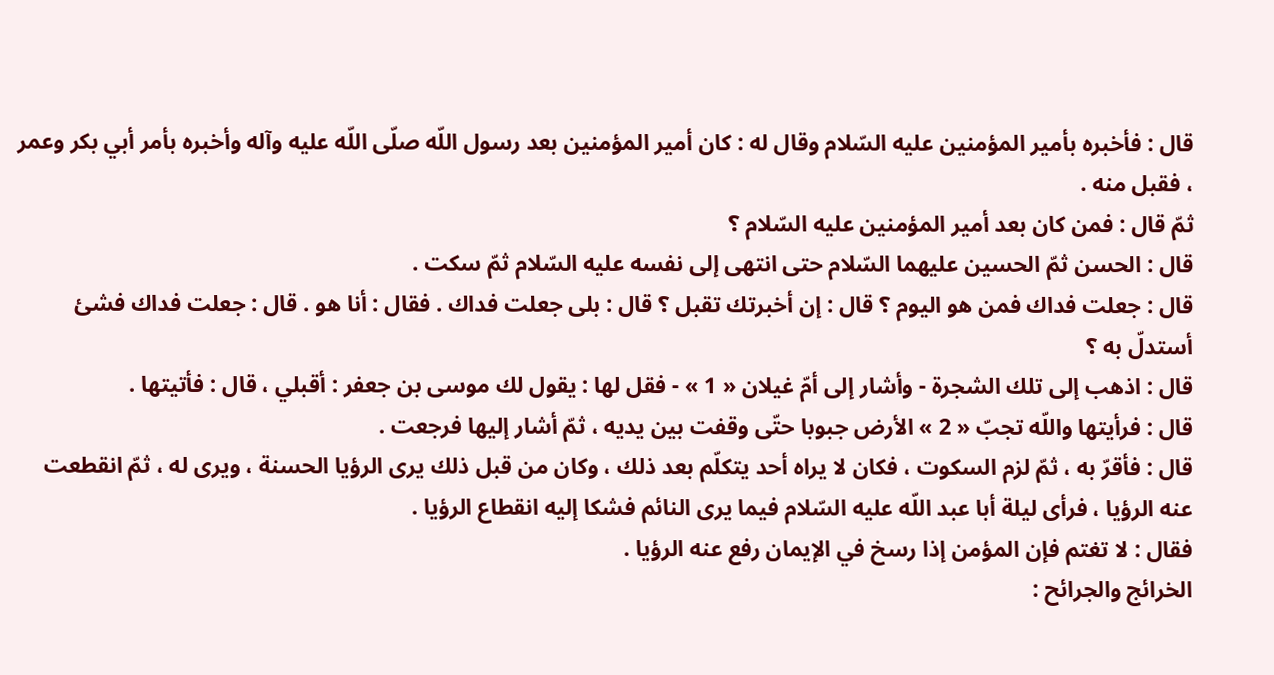قال : فأخبره بأمير المؤمنين عليه السّلام وقال له : كان أمير المؤمنين بعد رسول اللّه صلّى اللّه عليه وآله وأخبره بأمر أبي بكر وعمر ، فقبل منه .
ثمّ قال : فمن كان بعد أمير المؤمنين عليه السّلام ؟
قال : الحسن ثمّ الحسين عليهما السّلام حتى انتهى إلى نفسه عليه السّلام ثمّ سكت .
قال : جعلت فداك فمن هو اليوم ؟ قال : إن أخبرتك تقبل ؟ قال : بلى جعلت فداك . فقال : أنا هو . قال : جعلت فداك فشئ أستدلّ به ؟
قال : اذهب إلى تلك الشجرة - وأشار إلى أمّ غيلان « 1 » - فقل لها : يقول لك موسى بن جعفر : أقبلي ، قال : فأتيتها .
قال : فرأيتها واللّه تجبّ « 2 » الأرض جبوبا حتّى وقفت بين يديه ، ثمّ أشار إليها فرجعت .
قال : فأقرّ به ، ثمّ لزم السكوت ، فكان لا يراه أحد يتكلّم بعد ذلك ، وكان من قبل ذلك يرى الرؤيا الحسنة ، ويرى له ، ثمّ انقطعت عنه الرؤيا ، فرأى ليلة أبا عبد اللّه عليه السّلام فيما يرى النائم فشكا إليه انقطاع الرؤيا .
فقال : لا تغتم فإن المؤمن إذا رسخ في الإيمان رفع عنه الرؤيا .
الخرائج والجرائح :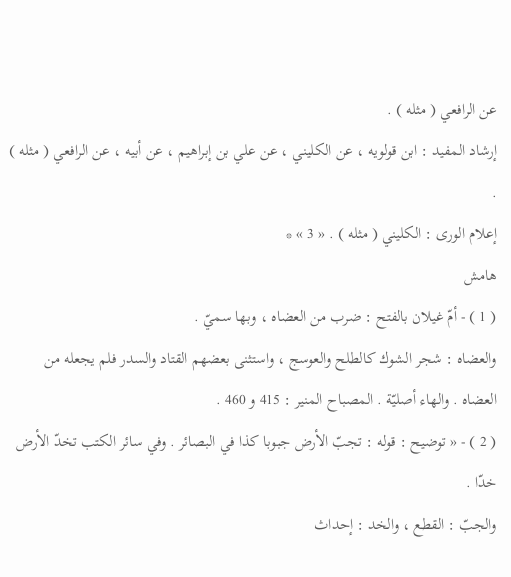عن الرافعي ( مثله ) .
إرشاد المفيد : ابن قولويه ، عن الكليني ، عن علي بن إبراهيم ، عن أبيه ، عن الرافعي ( مثله ) .
إعلام الورى : الكليني ( مثله ) . « 3 » *
هامش
( 1 ) - أمّ غيلان بالفتح : ضرب من العضاه ، وبها سميّ .
والعضاه : شجر الشوك كالطلح والعوسج ، واستثنى بعضهم القتاد والسدر فلم يجعله من العضاه . والهاء أصليّة . المصباح المنير : 415 و 460 .
( 2 ) - « توضيح : قوله : تجبّ الأرض جبوبا كذا في البصائر . وفي سائر الكتب تخدّ الأرض خدّا .
والجبّ : القطع ، والخد : إحداث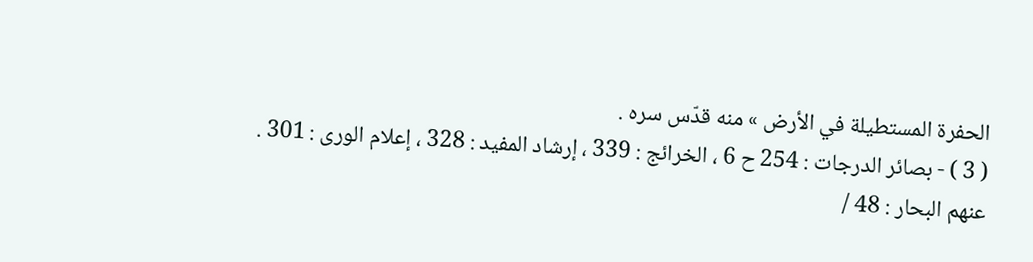الحفرة المستطيلة في الأرض » منه قدّس سره .
( 3 ) - بصائر الدرجات : 254 ح 6 ، الخرائج : 339 ، إرشاد المفيد : 328 ، إعلام الورى : 301 .
عنهم البحار : 48 /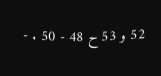52 و 53 ح 48 - 50 . -